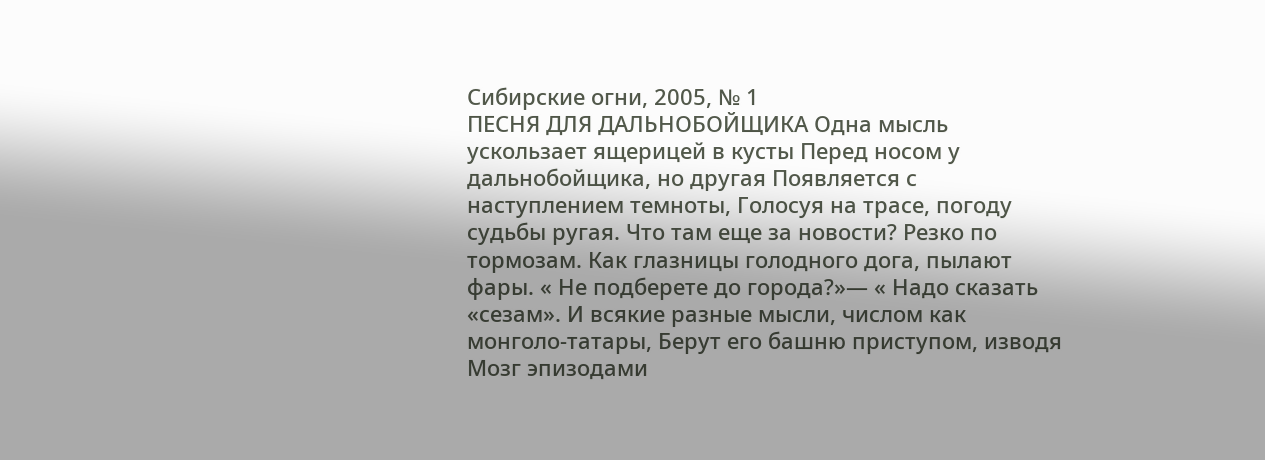Сибирские огни, 2005, № 1
ПЕСНЯ ДЛЯ ДАЛЬНОБОЙЩИКА Одна мысль ускользает ящерицей в кусты Перед носом у дальнобойщика, но другая Появляется с наступлением темноты, Голосуя на трасе, погоду судьбы ругая. Что там еще за новости? Резко по тормозам. Как глазницы голодного дога, пылают фары. « Не подберете до города?»— « Надо сказать «сезам». И всякие разные мысли, числом как монголо-татары, Берут его башню приступом, изводя Мозг эпизодами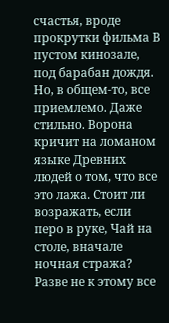счастья, вроде прокрутки фильма В пустом кинозале, под барабан дождя. Но, в общем-то, все приемлемо. Даже стильно. Ворона кричит на ломаном языке Древних людей о том, что все это лажа. Стоит ли возражать, если перо в руке, Чай на столе, вначале ночная стража? Разве не к этому все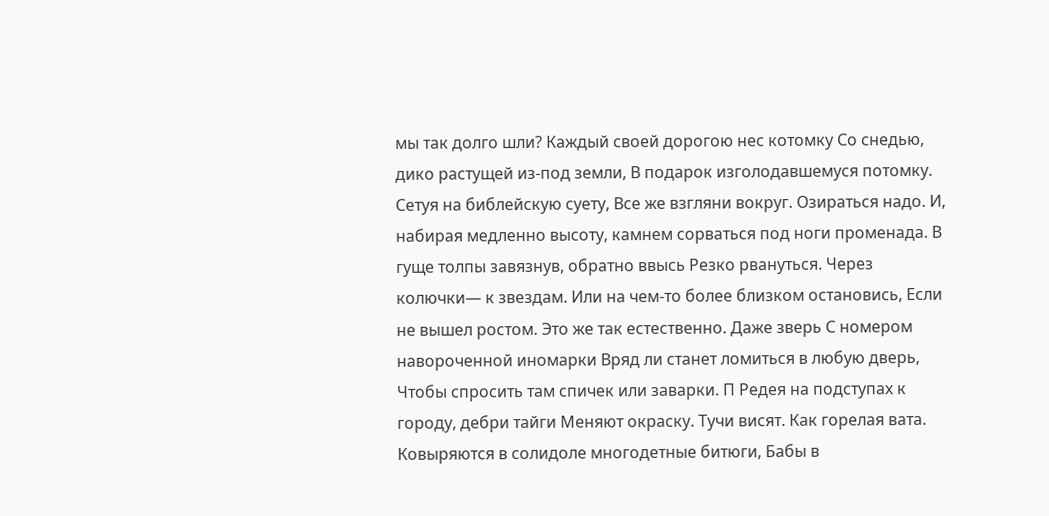мы так долго шли? Каждый своей дорогою нес котомку Со снедью, дико растущей из-под земли, В подарок изголодавшемуся потомку. Сетуя на библейскую суету, Все же взгляни вокруг. Озираться надо. И, набирая медленно высоту, камнем сорваться под ноги променада. В гуще толпы завязнув, обратно ввысь Резко рвануться. Через колючки— к звездам. Или на чем-то более близком остановись, Если не вышел ростом. Это же так естественно. Даже зверь С номером навороченной иномарки Вряд ли станет ломиться в любую дверь, Чтобы спросить там спичек или заварки. П Редея на подступах к городу, дебри тайги Меняют окраску. Тучи висят. Как горелая вата. Ковыряются в солидоле многодетные битюги, Бабы в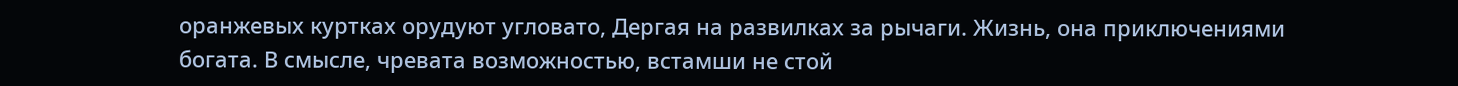оранжевых куртках орудуют угловато, Дергая на развилках за рычаги. Жизнь, она приключениями богата. В смысле, чревата возможностью, встамши не стой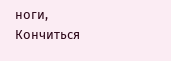ноги, Кончиться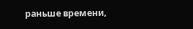раньше времени,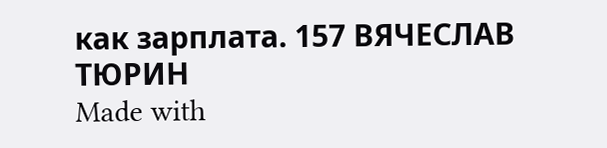как зарплата. 157 ВЯЧЕСЛАВ ТЮРИН
Made with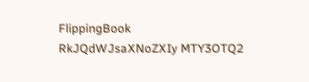FlippingBook
RkJQdWJsaXNoZXIy MTY3OTQ2